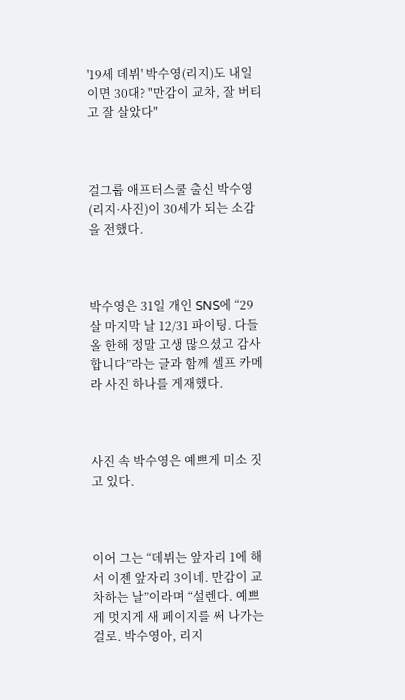'19세 데뷔' 박수영(리지)도 내일이면 30대? "만감이 교차, 잘 버티고 잘 살았다"



걸그룹 애프터스쿨 출신 박수영(리지·사진)이 30세가 되는 소감을 전했다.



박수영은 31일 개인 SNS에 “29살 마지막 날 12/31 파이팅. 다들 올 한해 정말 고생 많으셨고 감사합니다”라는 글과 함께 셀프 카메라 사진 하나를 게재했다.



사진 속 박수영은 예쁘게 미소 짓고 있다.



이어 그는 “데뷔는 앞자리 1에 해서 이젠 앞자리 3이네. 만감이 교차하는 날”이라며 “설렌다. 예쁘게 멋지게 새 페이지를 써 나가는 걸로. 박수영아, 리지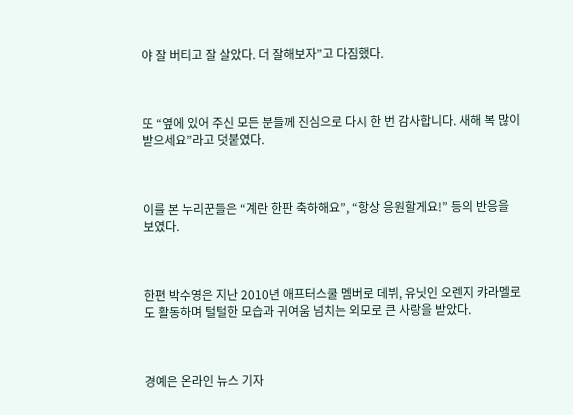야 잘 버티고 잘 살았다. 더 잘해보자”고 다짐했다.



또 “옆에 있어 주신 모든 분들께 진심으로 다시 한 번 감사합니다. 새해 복 많이 받으세요”라고 덧붙였다.



이를 본 누리꾼들은 “계란 한판 축하해요”, “항상 응원할게요!” 등의 반응을 보였다.



한편 박수영은 지난 2010년 애프터스쿨 멤버로 데뷔, 유닛인 오렌지 캬라멜로도 활동하며 털털한 모습과 귀여움 넘치는 외모로 큰 사랑을 받았다.



경예은 온라인 뉴스 기자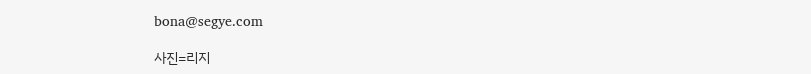bona@segye.com

사진=리지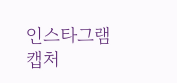인스타그램 캡처